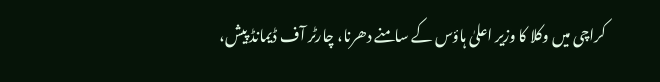کراچی میں وکلا کا وزیر اعلیٰ ہاؤس کے سامنے دھرنا، چارٹر آف ڈیمانڈ پیش،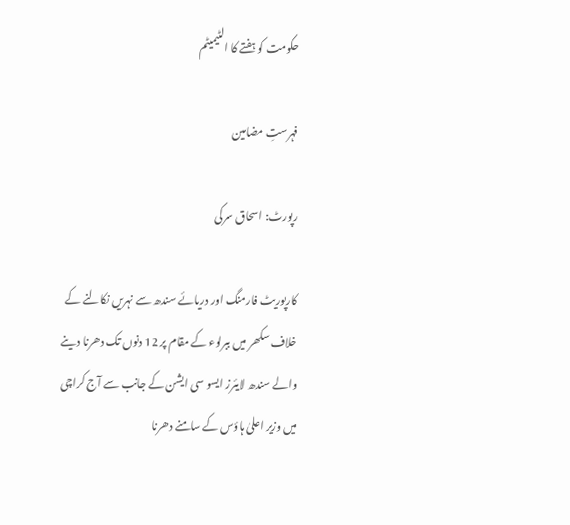حکومت کو ہفتے کا الٹیمیٹم

فہرستِ مضامین

رپورٹ: اسحاق سرکی

کارپوریٹ فارمنگ اور دریائے سندھ سے نہریں نکالنے کے خلاف سکھر میں ببرلوء کے مقام پر 12 دنوں تک دھرنا دینے والے سندھ لایئرز ایسو سی ایشن کے جانب سے آج کراچی میں وزیر اعلیٰ ہاؤس کے سامنے دھرنا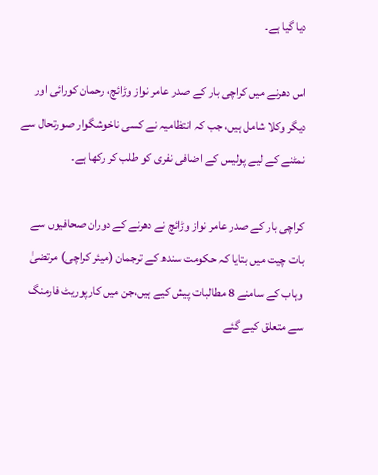دیا گیا ہے۔

اس دھرنے میں کراچی بار کے صدر عامر نواز وڑائچ، رحمان کورائی اور دیگر وکلا شامل ہیں، جب کہ انتظامیہ نے کسی ناخوشگوار صورتحال سے نمٹنے کے لیے پولیس کے اضافی نفری کو طلب کر رکھا ہے۔

کراچی بار کے صدر عامر نواز وڑائچ نے دھرنے کے دوران صحافیوں سے بات چیت میں بتایا کہ حکومت سندھ کے ترجمان (میئر کراچی) مرتضیٰ وہاب کے سامنے 8 مطالبات پیش کیے ہیں،جن میں کارپوریٹ فارمنگ سے متعلق کیے گئے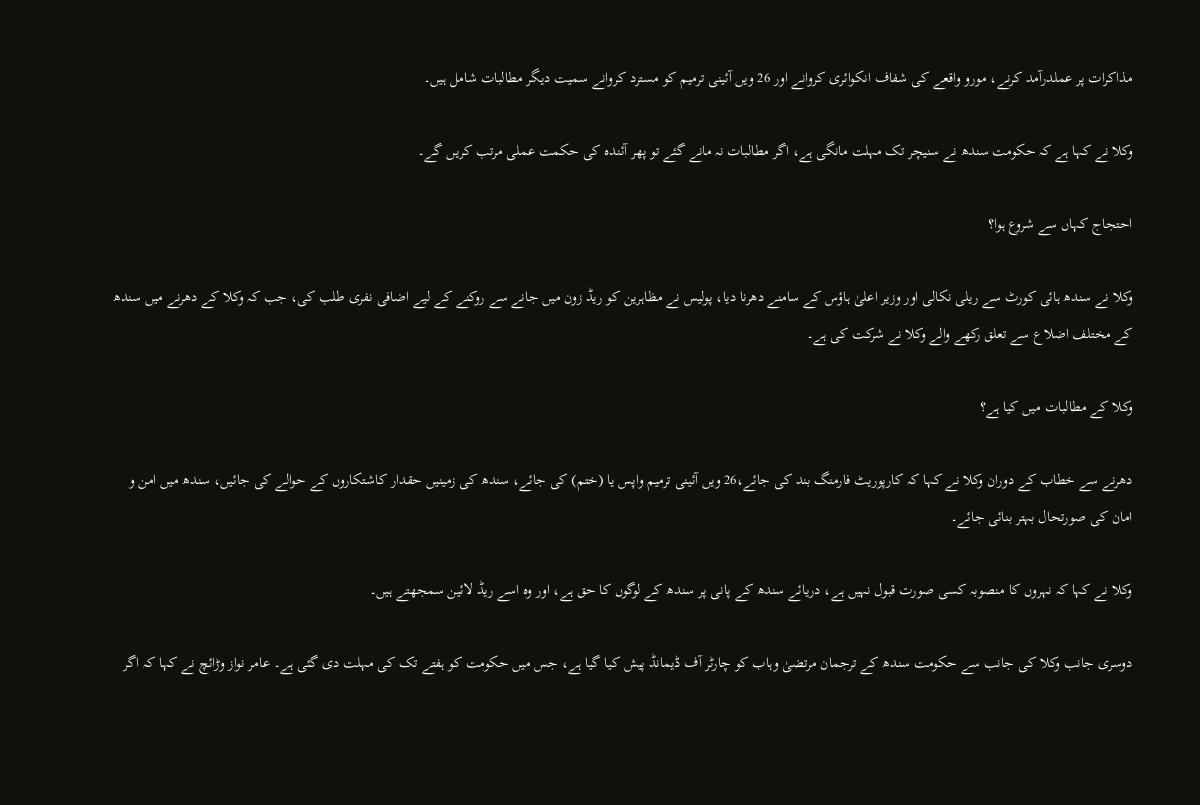مذاکرات پر عملدرآمد کرنے، مورو واقعے کی شفاف انکوائری کروانے اور 26 ویں آئینی ترمیم کو مسترد کروانے سمیت دیگر مطالبات شامل ہیں۔

وکلا نے کہا ہے کہ حکومت سندھ نے سنیچر تک مہلت مانگی ہے، اگر مطالبات نہ مانے گئے تو پھر آئندہ کی حکمت عملی مرتب کریں گے۔

احتجاج کہاں سے شروع ہوا؟

وکلا نے سندھ ہائی کورٹ سے ریلی نکالی اور وزیر اعلیٰ ہاؤس کے سامنے دھرنا دیا، پولیس نے مظاہرین کو ریڈ زون میں جانے سے روکنے کے لیے اضافی نفری طلب کی، جب کہ وکلا کے دھرنے میں سندھ کے مختلف اضلاع سے تعلق رکھے والے وکلا نے شرکت کی ہے۔

وکلا کے مطالبات میں کیا ہے؟

دھرنے سے خطاب کے دوران وکلا نے کہا کہ کارپوریٹ فارمنگ بند کی جائے،26 ویں آئینی ترمیم واپس یا (ختم) کی جائے، سندھ کی زمینیں حقدار کاشتکاروں کے حوالے کی جائیں، سندھ میں امن و امان کی صورتحال بہتر بنائی جائے۔

وکلا نے کہا کہ نہروں کا منصوبہ کسی صورت قبول نہیں ہے، دریائے سندھ کے پانی پر سندھ کے لوگوں کا حق ہے، اور وہ اسے ریڈ لائین سمجھتے ہیں۔

دوسری جانب وکلا کی جانب سے حکومت سندھ کے ترجمان مرتضیٰ وہاب کو چارٹر آف ڈیمانڈ پیش کیا گیا ہے، جس میں حکومت کو ہفتے تک کی مہلت دی گئی ہے۔ عامر نواز وڑائچ نے کہا کہ اگر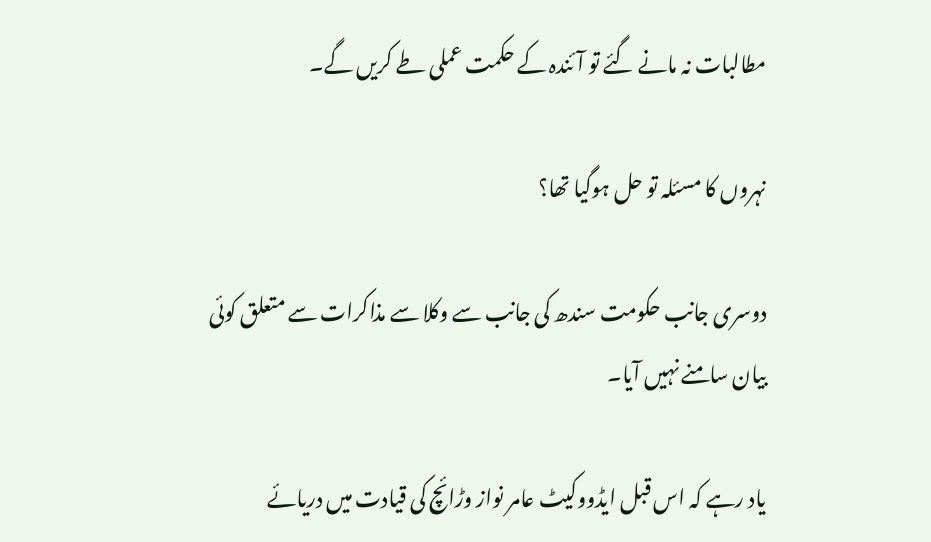مطالبات نہ مانے گئے تو آئندہ کے حکمت عملی طے کریں گے۔

نہروں کا مسئلہ تو حل ہوگیا تھا؟

دوسری جانب حکومت سندھ کی جانب سے وکلا سے مذاکرات سے متعلق کوئی بیان سامنے نہیں آیا۔

یاد رہے کہ اس قبل ایڈووکیٹ عامر نواز وڑائچ کی قیادت میں دریائے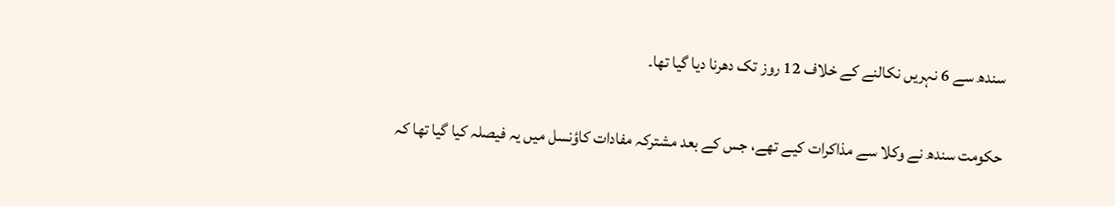سندھ سے 6 نہریں نکالنے کے خلاف 12 روز تک دھرنا دیا گیا تھا۔

حکومت سندھ نے وکلا سے مذاکرات کیے تھے، جس کے بعد مشترکہ مفادات کاؤنسل میں یہ فیصلہ کیا گیا تھا کہ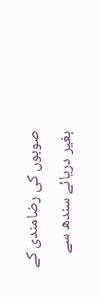صوبوں کی رضامندی کے بغیر دریائے سندھ سے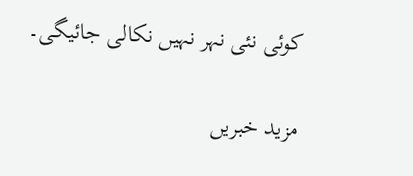کوئی نئی نہر نہیں نکالی جائیگی۔

مزید خبریں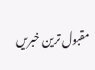مقبول ترین خبریں